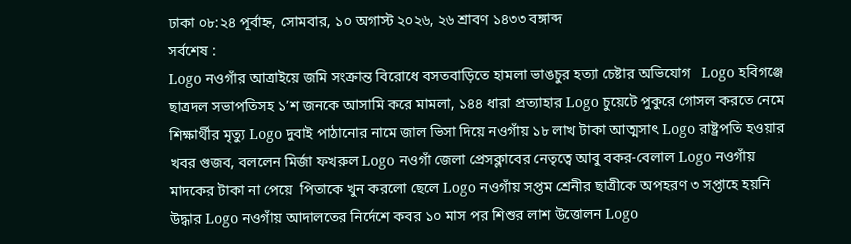ঢাকা ০৮:২৪ পূর্বাহ্ন, সোমবার, ১০ অগাস্ট ২০২৬, ২৬ শ্রাবণ ১৪৩৩ বঙ্গাব্দ
সর্বশেষ :
Logo নওগাঁর আত্রাইয়ে জমি সংক্রান্ত বিরোধে বসতবাড়িতে হামলা ভাঙচুর হত্যা চেষ্টার অভিযোগ   Logo হবিগঞ্জে ছাত্রদল সভাপতিসহ ১’শ জনকে আসামি করে মামলা, ১৪৪ ধারা প্রত্যাহার Logo চুয়েটে পুকুরে গোসল করতে নেমে শিক্ষার্থীর মৃত্যু Logo দুবাই পাঠানোর নামে জাল ভিসা দিয়ে নওগাঁয় ১৮ লাখ টাকা আত্মসাৎ Logo রাষ্ট্রপতি হওয়ার খবর গুজব, বললেন মির্জা ফখরুল Logo নওগাঁ জেলা প্রেসক্লাবের নেতৃত্বে আবু বকর-বেলাল Logo নওগাঁয় মাদকের টাকা না পেয়ে  পিতাকে খুন করলো ছেলে Logo নওগাঁয় সপ্তম শ্রেনীর ছাত্রীকে অপহরণ ৩ সপ্তাহে হয়নি উদ্ধার Logo নওগাঁয় আদালতের নির্দেশে কবর ১০ মাস পর শিশুর লাশ উত্তোলন Logo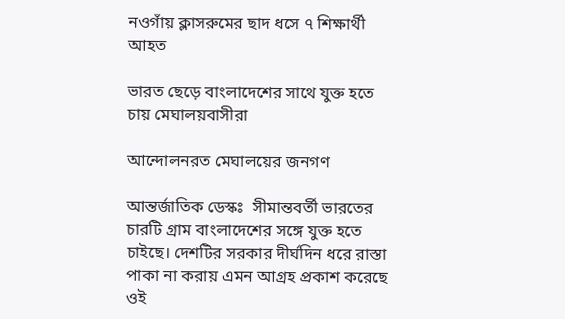নওগাঁয় ক্লাসরুমের ছাদ ধসে ৭ শিক্ষার্থী আহত

ভারত ছেড়ে বাংলাদেশের সাথে যুক্ত হতে চায় মেঘালয়বাসীরা

আন্দোলনরত মেঘালয়ের জনগণ

আন্তর্জাতিক ডেস্কঃ  সীমান্তবর্তী ভারতের চারটি গ্রাম বাংলাদেশের সঙ্গে যুক্ত হতে চাইছে। দেশটির সরকার দীর্ঘদিন ধরে রাস্তা পাকা না করায় এমন আগ্রহ প্রকাশ করেছে ওই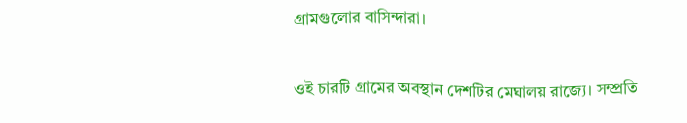গ্রামগুলোর বাসিন্দারা।

ওই চারটি গ্রামের অবস্থান দেশটির মেঘালয় রাজ্যে। সম্প্রতি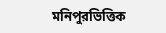মনিপুরভিত্তিক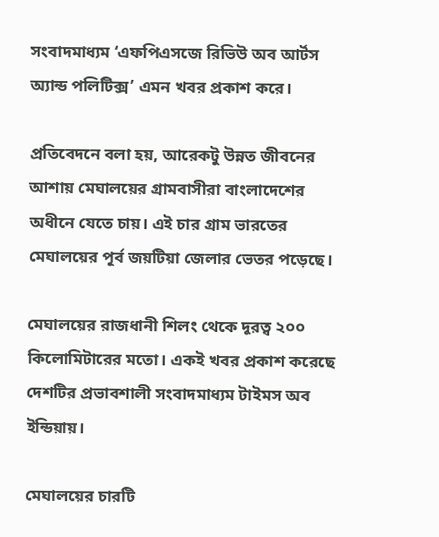সংবাদমাধ্যম ‘এফপিএসজে রিভিউ অব আর্টস অ্যান্ড পলিটিক্স’ এমন খবর প্রকাশ করে।

প্রতিবেদনে বলা হয়, আরেকটু উন্নত জীবনের আশায় মেঘালয়ের গ্রামবাসীরা বাংলাদেশের অধীনে যেতে চায়। এই চার গ্রাম ভারতের মেঘালয়ের পূর্ব জয়টিয়া জেলার ভেতর পড়েছে।

মেঘালয়ের রাজধানী শিলং থেকে দূরত্ব ২০০ কিলোমিটারের মতো। একই খবর প্রকাশ করেছে দেশটির প্রভাবশালী সংবাদমাধ্যম টাইমস অব ইন্ডিয়ায়।

মেঘালয়ের চারটি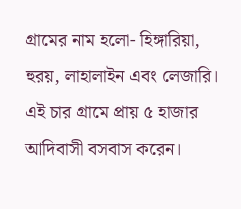গ্রামের নাম হলো- হিঙ্গারিয়া, হুরয়, লাহালাইন এবং লেজারি। এই চার গ্রামে প্রায় ৫ হাজার আদিবাসী বসবাস করেন।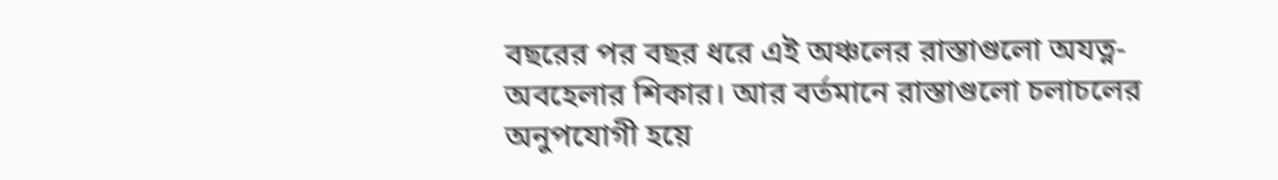বছরের পর বছর ধরে এই অঞ্চলের রাস্তাগুলো অযত্ন-অবহেলার শিকার। আর বর্তমানে রাস্তাগুলো চলাচলের অনুপযোগী হয়ে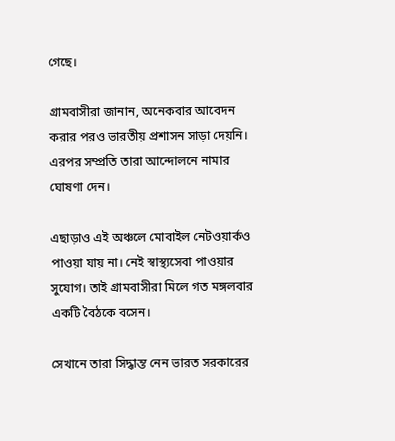গেছে।

গ্রামবাসীরা জানান, অনেকবার আবেদন করার পরও ভারতীয় প্রশাসন সাড়া দেয়নি। এরপর সম্প্রতি তারা আন্দোলনে নামার ঘোষণা দেন।

এছাড়াও এই অঞ্চলে মোবাইল নেটওয়ার্কও পাওয়া যায় না। নেই স্বাস্থ্যসেবা পাওয়ার সুযোগ। তাই গ্রামবাসীরা মিলে গত মঙ্গলবার একটি বৈঠকে বসেন।

সেখানে তারা সিদ্ধান্ত নেন ভারত সরকারের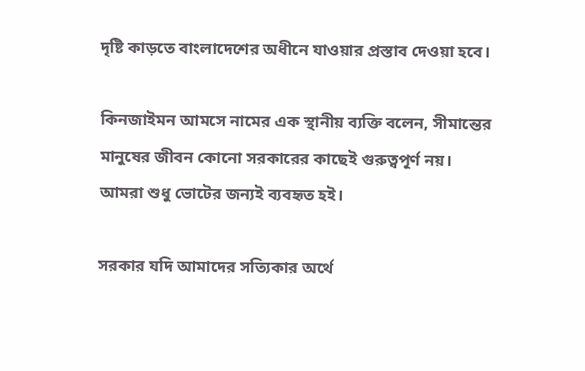দৃষ্টি কাড়তে বাংলাদেশের অধীনে যাওয়ার প্রস্তাব দেওয়া হবে।

কিনজাইমন আমসে নামের এক স্থানীয় ব্যক্তি বলেন, সীমান্তের মানুষের জীবন কোনো সরকারের কাছেই গুরুত্বপূর্ণ নয়।  আমরা শুধু ভোটের জন্যই ব্যবহৃত হই।

সরকার যদি আমাদের সত্যিকার অর্থে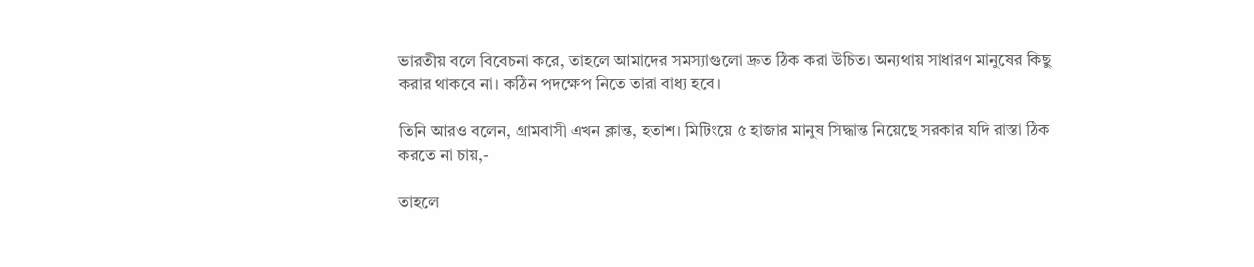ভারতীয় বলে বিবেচনা করে, তাহলে আমাদের সমস্যাগুলো দ্রুত ঠিক করা উচিত। অন্যথায় সাধারণ মানুষের কিছু করার থাকবে না। কঠিন পদক্ষেপ নিতে তারা বাধ্য হবে।

তিনি আরও বলেন, গ্রামবাসী এখন ক্লান্ত, হতাশ। মিটিংয়ে ৫ হাজার মানুষ সিদ্ধান্ত নিয়েছে সরকার যদি রাস্তা ঠিক করতে না চায়,-

তাহলে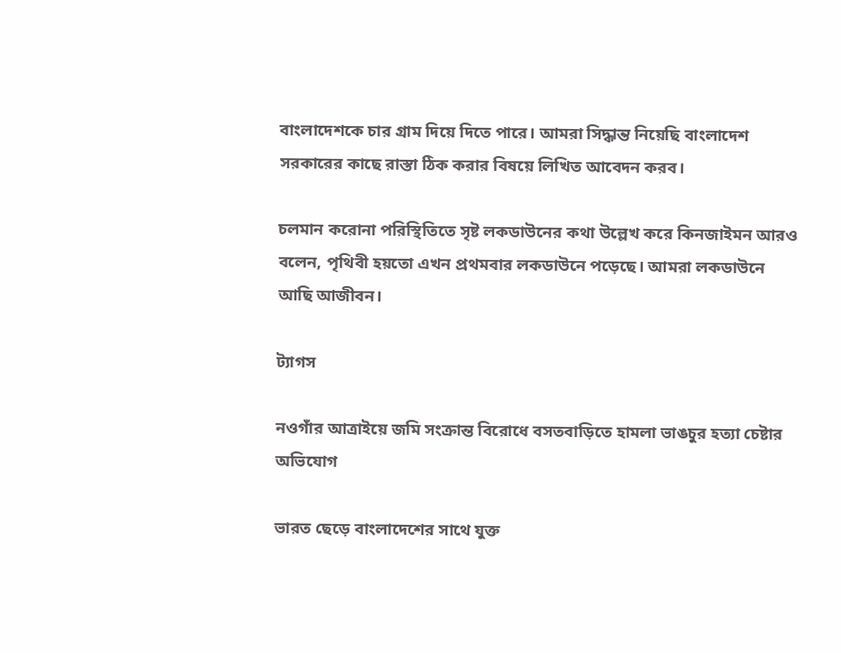বাংলাদেশকে চার গ্রাম দিয়ে দিতে পারে। আমরা সিদ্ধান্ত নিয়েছি বাংলাদেশ সরকারের কাছে রাস্তা ঠিক করার বিষয়ে লিখিত আবেদন করব।

চলমান করোনা পরিস্থিতিতে সৃষ্ট লকডাউনের কথা উল্লেখ করে কিনজাইমন আরও বলেন, পৃথিবী হয়তো এখন প্রথমবার লকডাউনে পড়েছে। আমরা লকডাউনে আছি আজীবন।

ট্যাগস

নওগাঁর আত্রাইয়ে জমি সংক্রান্ত বিরোধে বসতবাড়িতে হামলা ভাঙচুর হত্যা চেষ্টার অভিযোগ

ভারত ছেড়ে বাংলাদেশের সাথে যুক্ত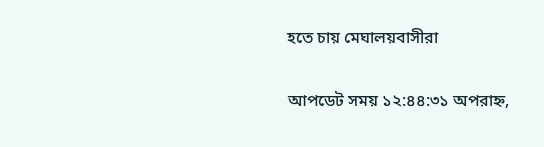হতে চায় মেঘালয়বাসীরা

আপডেট সময় ১২:৪৪:৩১ অপরাহ্ন,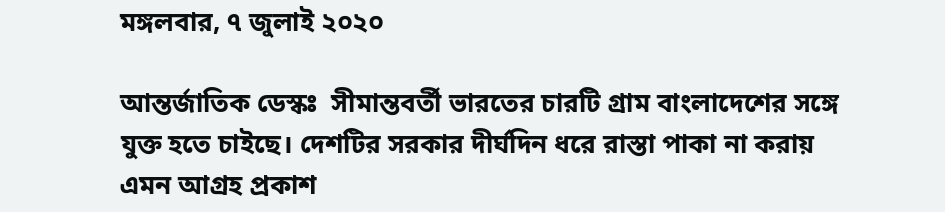মঙ্গলবার, ৭ জুলাই ২০২০

আন্তর্জাতিক ডেস্কঃ  সীমান্তবর্তী ভারতের চারটি গ্রাম বাংলাদেশের সঙ্গে যুক্ত হতে চাইছে। দেশটির সরকার দীর্ঘদিন ধরে রাস্তা পাকা না করায় এমন আগ্রহ প্রকাশ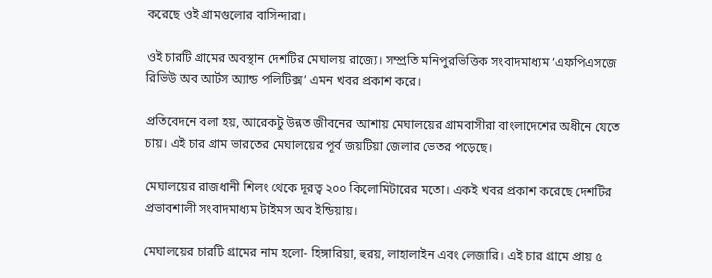করেছে ওই গ্রামগুলোর বাসিন্দারা।

ওই চারটি গ্রামের অবস্থান দেশটির মেঘালয় রাজ্যে। সম্প্রতি মনিপুরভিত্তিক সংবাদমাধ্যম ‘এফপিএসজে রিভিউ অব আর্টস অ্যান্ড পলিটিক্স’ এমন খবর প্রকাশ করে।

প্রতিবেদনে বলা হয়, আরেকটু উন্নত জীবনের আশায় মেঘালয়ের গ্রামবাসীরা বাংলাদেশের অধীনে যেতে চায়। এই চার গ্রাম ভারতের মেঘালয়ের পূর্ব জয়টিয়া জেলার ভেতর পড়েছে।

মেঘালয়ের রাজধানী শিলং থেকে দূরত্ব ২০০ কিলোমিটারের মতো। একই খবর প্রকাশ করেছে দেশটির প্রভাবশালী সংবাদমাধ্যম টাইমস অব ইন্ডিয়ায়।

মেঘালয়ের চারটি গ্রামের নাম হলো- হিঙ্গারিয়া, হুরয়, লাহালাইন এবং লেজারি। এই চার গ্রামে প্রায় ৫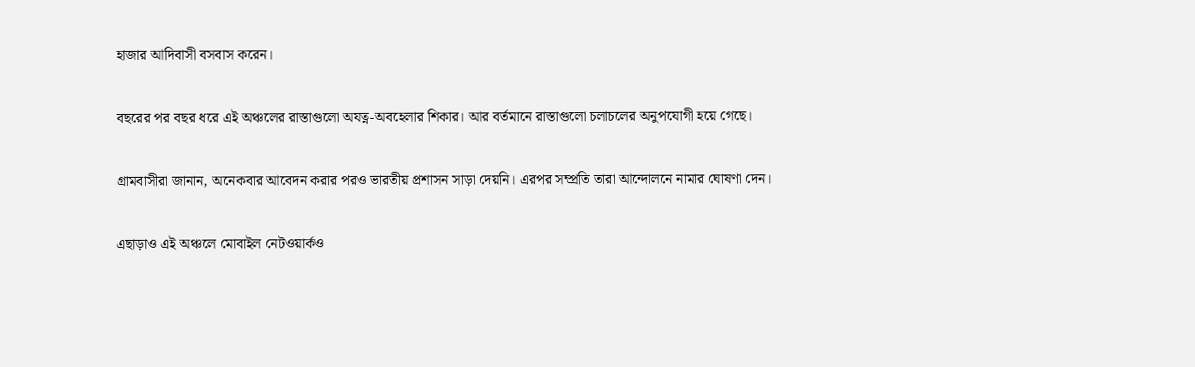হাজার আদিবাসী বসবাস করেন।

বছরের পর বছর ধরে এই অঞ্চলের রাস্তাগুলো অযত্ন-অবহেলার শিকার। আর বর্তমানে রাস্তাগুলো চলাচলের অনুপযোগী হয়ে গেছে।

গ্রামবাসীরা জানান, অনেকবার আবেদন করার পরও ভারতীয় প্রশাসন সাড়া দেয়নি। এরপর সম্প্রতি তারা আন্দোলনে নামার ঘোষণা দেন।

এছাড়াও এই অঞ্চলে মোবাইল নেটওয়ার্কও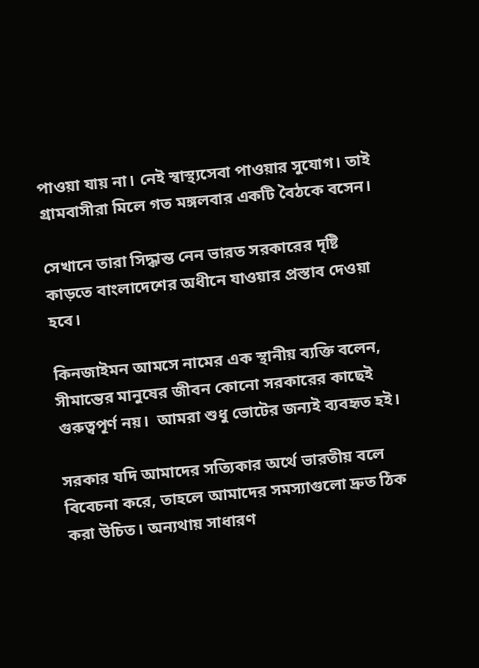পাওয়া যায় না। নেই স্বাস্থ্যসেবা পাওয়ার সুযোগ। তাই গ্রামবাসীরা মিলে গত মঙ্গলবার একটি বৈঠকে বসেন।

সেখানে তারা সিদ্ধান্ত নেন ভারত সরকারের দৃষ্টি কাড়তে বাংলাদেশের অধীনে যাওয়ার প্রস্তাব দেওয়া হবে।

কিনজাইমন আমসে নামের এক স্থানীয় ব্যক্তি বলেন, সীমান্তের মানুষের জীবন কোনো সরকারের কাছেই গুরুত্বপূর্ণ নয়।  আমরা শুধু ভোটের জন্যই ব্যবহৃত হই।

সরকার যদি আমাদের সত্যিকার অর্থে ভারতীয় বলে বিবেচনা করে, তাহলে আমাদের সমস্যাগুলো দ্রুত ঠিক করা উচিত। অন্যথায় সাধারণ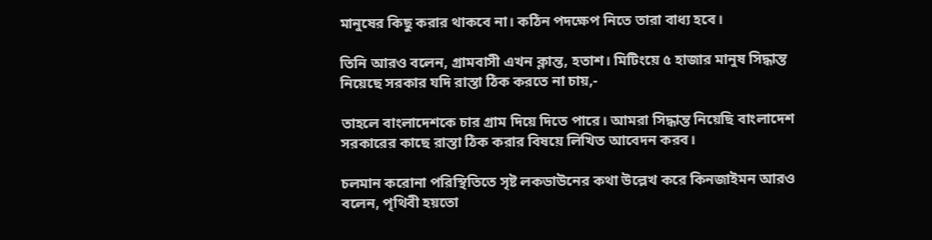মানুষের কিছু করার থাকবে না। কঠিন পদক্ষেপ নিতে তারা বাধ্য হবে।

তিনি আরও বলেন, গ্রামবাসী এখন ক্লান্ত, হতাশ। মিটিংয়ে ৫ হাজার মানুষ সিদ্ধান্ত নিয়েছে সরকার যদি রাস্তা ঠিক করতে না চায়,-

তাহলে বাংলাদেশকে চার গ্রাম দিয়ে দিতে পারে। আমরা সিদ্ধান্ত নিয়েছি বাংলাদেশ সরকারের কাছে রাস্তা ঠিক করার বিষয়ে লিখিত আবেদন করব।

চলমান করোনা পরিস্থিতিতে সৃষ্ট লকডাউনের কথা উল্লেখ করে কিনজাইমন আরও বলেন, পৃথিবী হয়তো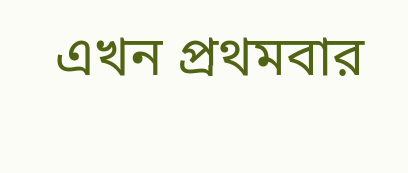এখন প্রথমবার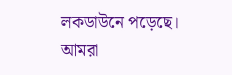লকডাউনে পড়েছে। আমরা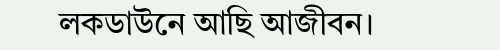লকডাউনে আছি আজীবন।